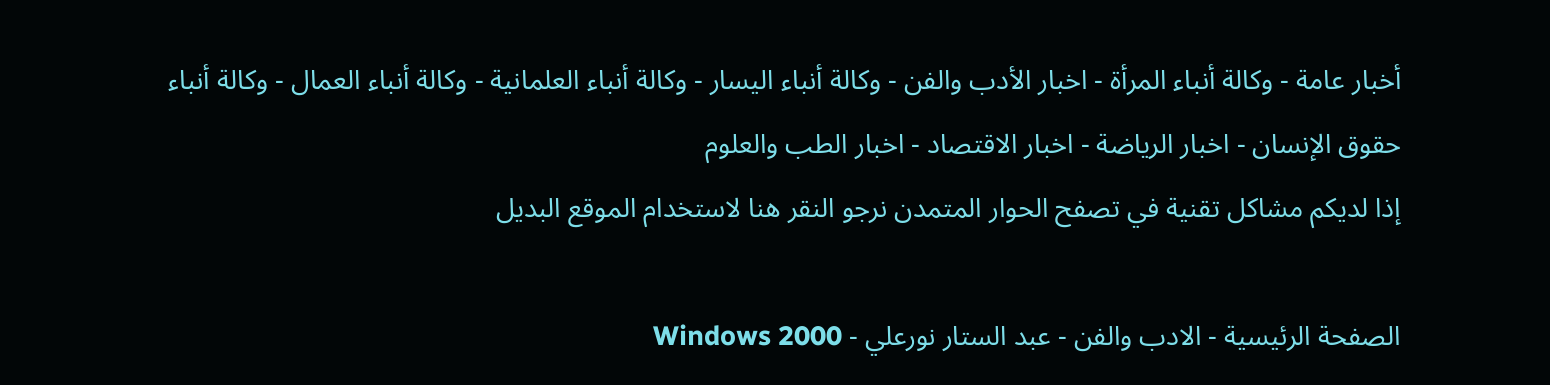أخبار عامة - وكالة أنباء المرأة - اخبار الأدب والفن - وكالة أنباء اليسار - وكالة أنباء العلمانية - وكالة أنباء العمال - وكالة أنباء حقوق الإنسان - اخبار الرياضة - اخبار الاقتصاد - اخبار الطب والعلوم
إذا لديكم مشاكل تقنية في تصفح الحوار المتمدن نرجو النقر هنا لاستخدام الموقع البديل

الصفحة الرئيسية - الادب والفن - عبد الستار نورعلي - Windows 2000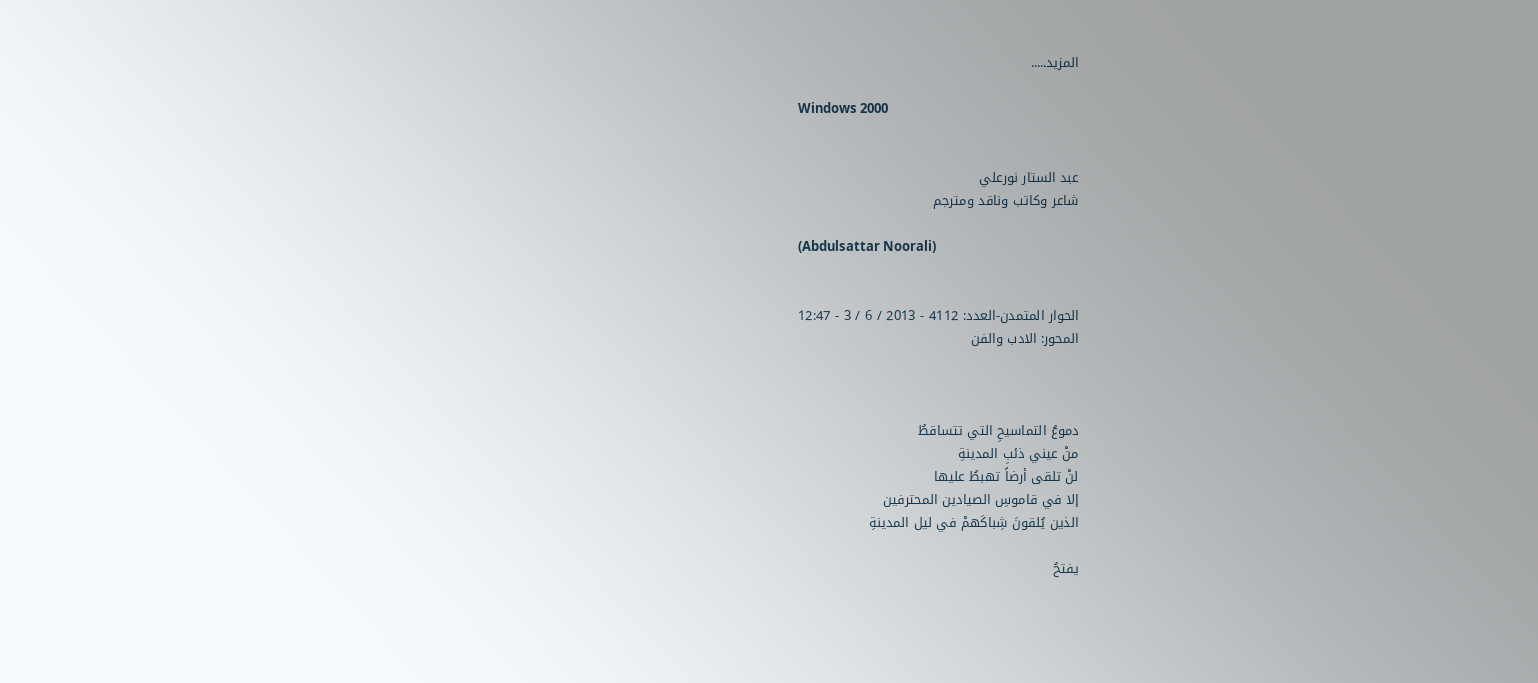المزيد.....

Windows 2000


عبد الستار نورعلي
شاعر وكاتب وناقد ومترجم

(Abdulsattar Noorali)


الحوار المتمدن-العدد: 4112 - 2013 / 6 / 3 - 12:47
المحور: الادب والفن



دموعُ التماسيحِ التي تتساقطُ
منْ عيني ذئبِ المدينةِ
لنْ تلقى أرضاً تهبطُ عليها
إلا في قاموسِ الصيادين المحترفين
الذين يُلقونَ شِباكَهمْ في ليل المدينةِ

يفتحُ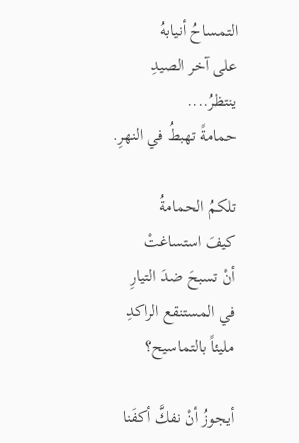التمساحُ أنيابهُ
على آخر الصيدِ
ينتظرُ....
حمامةً تهبطُ في النهرِ.

تلكمُ الحمامةُ
كيفَ استساغتْ
أنْ تسبحَ ضدَ التيارِ
في المستنقع الراكدِ
مليئاً بالتماسيح؟

أيجوزُ أنْ نفكَّ أكفَنا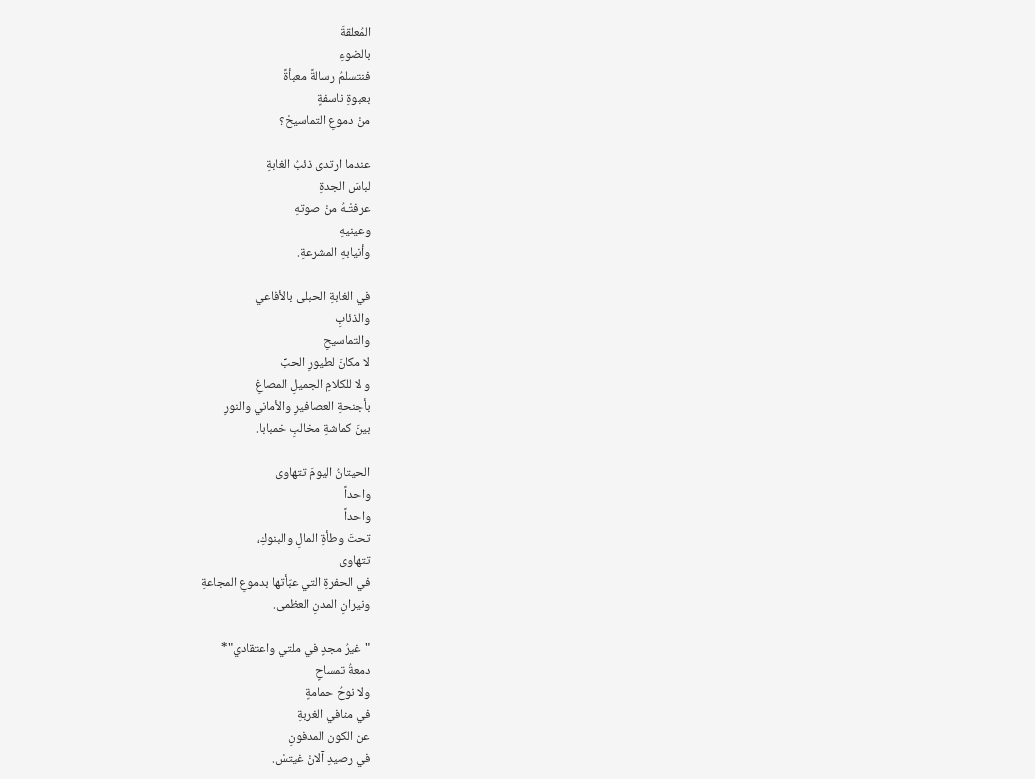المُعلقةَ
بالضوءِ
فنتسلمُ رسالةً معبأةً
بعبوةِ ناسفةٍ
منْ دموعِ التماسيحْ؟

عندما ارتدى ذئبُ الغابةِ
لباسَ الجدةِ
عرفتْـهُ منْ صوتهِ
وعينيهِ
وأنيابهِ المشرعةِ.

في الغابةِ الحبلى بالأفاعي
والذئابِ
والتماسيحِ
لا مكانَ لطيورِ الحبِّ
و لا للكلامِ الجميلِ المصاغِ
بأجنحةِ العصافيرِ والأماني والنورِ
بينَ كماشةِ مخالبِ خمبابا.

الحيتانُ اليومَ تتهاوى
واحداً
واحداً
تحتَ وطأةِ المالِ والبنوكِ،
تتهاوى
في الحفرةِ التي عبّأتها بدموعِ المجاعةِ
ونيرانِ المدنِ العظمى.

"غيرُ مجدٍ في ملتي واعتقادي"*
دمعةُ تمساحٍ
ولا نوحُ حمامةٍ
في منافي الغربةِ
عن الكون المدفونِ
في رصيدِ آلانْ غيتسْ.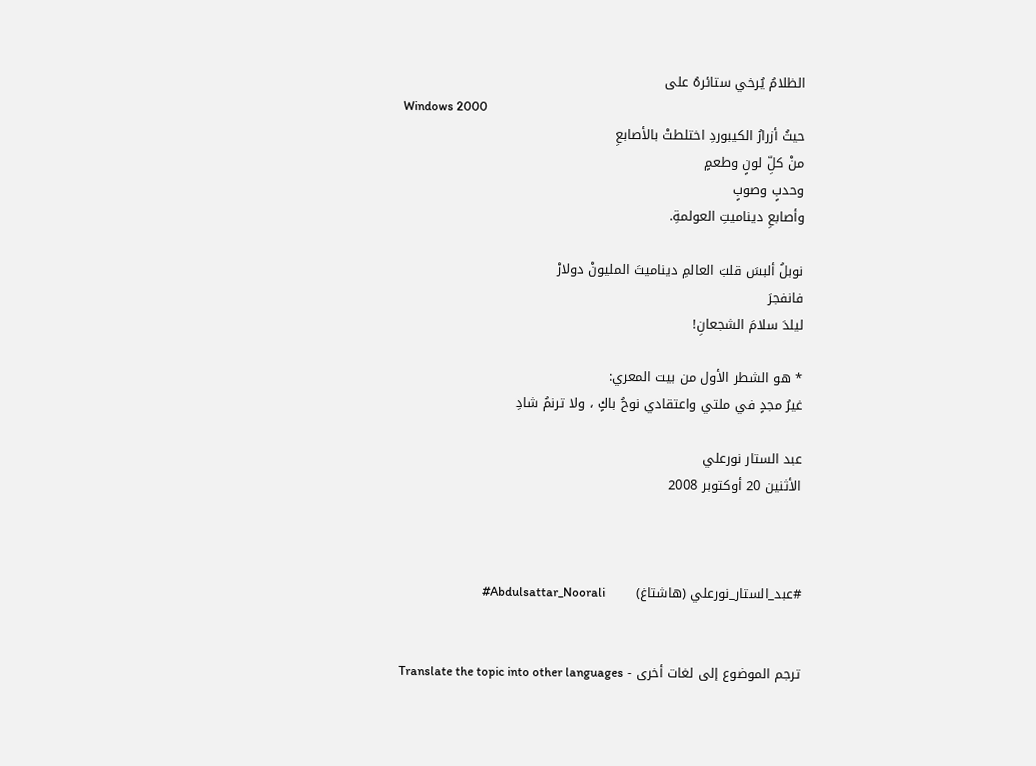الظلامُ يُرخي ستائرهُ على
Windows 2000
حيثُ أزرارُ الكيبوردِ اختلطتْ بالأصابعِ
منْ كلِّ لونٍ وطعمٍ
وحدبٍ وصوبٍ
وأصابعِ ديناميتِ العولمةِ.

نوبلُ ألبسَ قلبَ العالمِ ديناميتَ المليونْ دولارْ
فانفجرَ
ليلدَ سلامَ الشجعانِ!

* هو الشطر الأول من بيت المعري:
غيرُ مجدٍ في ملتي واعتقادي نوحُ باكٍ ، ولا ترنمُ شادِ

عبد الستار نورعلي
الأثنين 20 أوكتوبر 2008



#عبد_الستار_نورعلي (هاشتاغ)       Abdulsattar_Noorali#


ترجم الموضوع إلى لغات أخرى - Translate the topic into other languages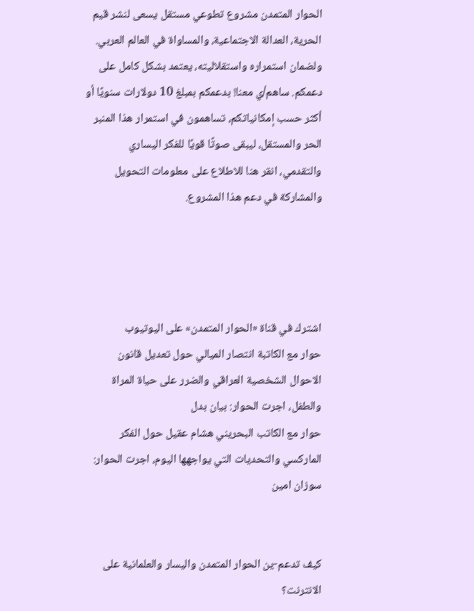الحوار المتمدن مشروع تطوعي مستقل يسعى لنشر قيم الحرية، العدالة الاجتماعية، والمساواة في العالم العربي. ولضمان استمراره واستقلاليته، يعتمد بشكل كامل على دعمكم. ساهم/ي معنا! بدعمكم بمبلغ 10 دولارات سنويًا أو أكثر حسب إمكانياتكم، تساهمون في استمرار هذا المنبر الحر والمستقل، ليبقى صوتًا قويًا للفكر اليساري والتقدمي، انقر هنا للاطلاع على معلومات التحويل والمشاركة في دعم هذا المشروع.




اشترك في قناة «الحوار المتمدن» على اليوتيوب
حوار مع الكاتبة انتصار الميالي حول تعديل قانون الاحوال الشخصية العراقي والضرر على حياة المراة والطفل، اجرت الحوار: بيان بدل
حوار مع الكاتب البحريني هشام عقيل حول الفكر الماركسي والتحديات التي يواجهها اليوم، اجرت الحوار: سوزان امين


كيف تدعم-ين الحوار المتمدن واليسار والعلمانية على الانترنت؟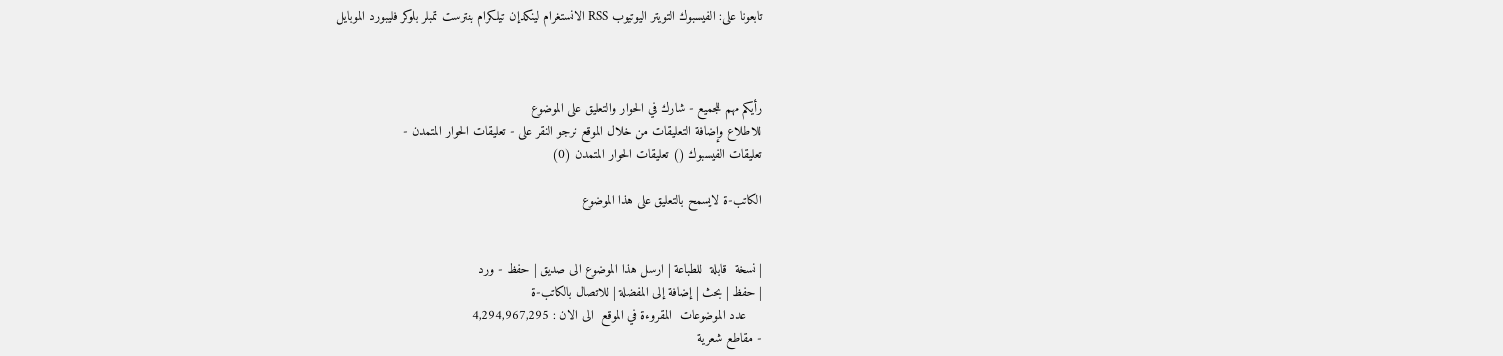تابعونا على: الفيسبوك التويتر اليوتيوب RSS الانستغرام لينكدإن تيلكرام بنترست تمبلر بلوكر فليبورد الموبايل



رأيكم مهم للجميع - شارك في الحوار والتعليق على الموضوع
للاطلاع وإضافة التعليقات من خلال الموقع نرجو النقر على - تعليقات الحوار المتمدن -
تعليقات الفيسبوك () تعليقات الحوار المتمدن (0)

الكاتب-ة لايسمح بالتعليق على هذا الموضوع


| نسخة  قابلة  للطباعة | ارسل هذا الموضوع الى صديق | حفظ - ورد
| حفظ | بحث | إضافة إلى المفضلة | للاتصال بالكاتب-ة
    عدد الموضوعات  المقروءة في الموقع  الى الان : 4,294,967,295
- مقاطع شعرية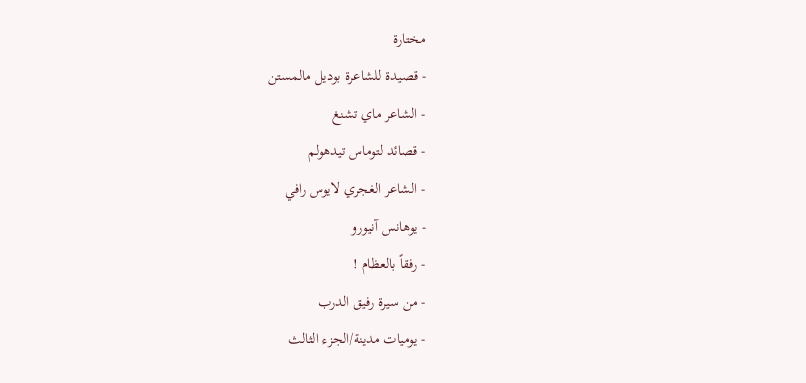مختارة
- قصيدة للشاعرة بوديل مالمستن
- الشاعر ماي تشنغ
- قصائد لتوماس تيدهولم
- الشاعر الغجري لايوس رافي
- يوهانس آنيورو
- رفقاً بالعظام !
- من سيرة رفيق الدرب
- يوميات مدينة/الجزء الثالث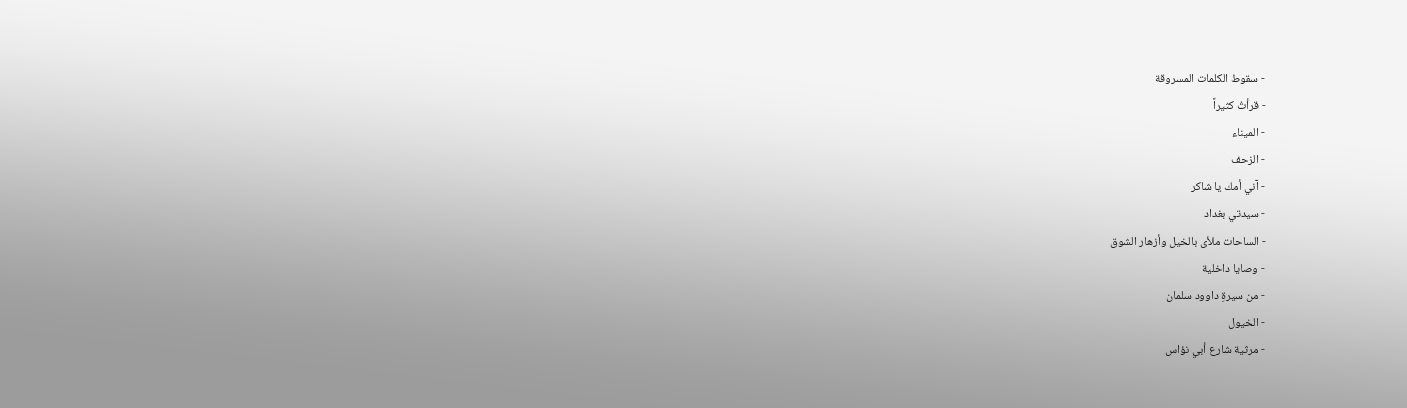- سقوط الكلمات المسروقة
- قرأتُ كثيراً
- الميناء
- الزحف
- آني أمك يا شاكر
- سيدتي بغداد
- الساحات ملأى بالخيل وأزهار الشوق
- وصايا داخلية
- من سيرةِ داوود سلمان
- الخيول
- مرثية شارع أبي نؤاس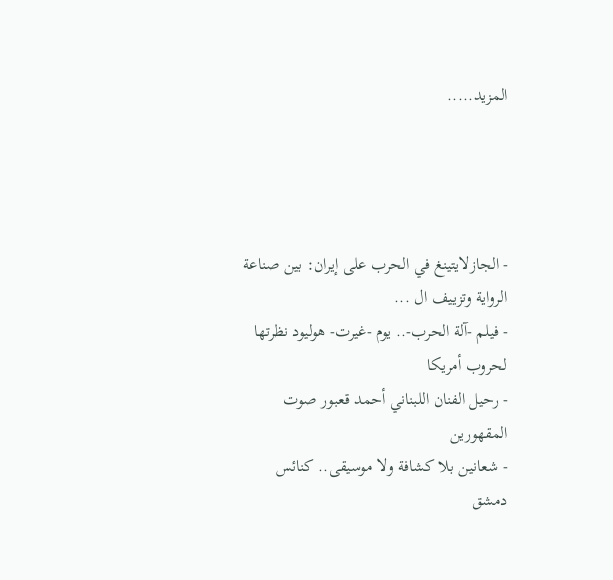المزيد.....




- الجازلايتينغ في الحرب على إيران: بين صناعة الرواية وتزييف ال ...
- فيلم -آلة الحرب-.. يوم -غيرت- هوليود نظرتها لحروب أمريكا
- رحيل الفنان اللبناني أحمد قعبور صوت المقهورين
- شعانين بلا كشافة ولا موسيقى.. كنائس دمشق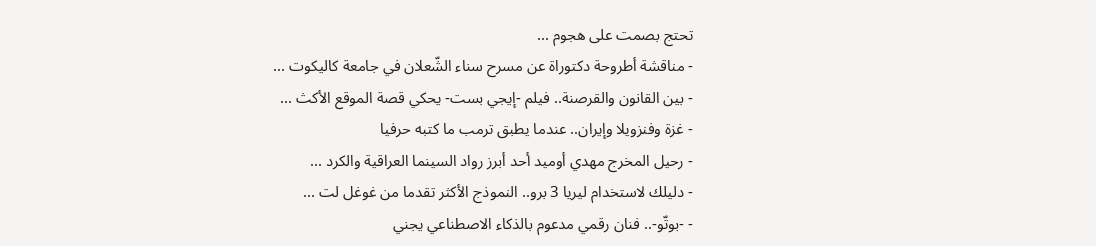تحتج بصمت على هجوم ...
- مناقشة أطروحة دكتوراة عن مسرح سناء الشّعلان في جامعة كاليكوت ...
- بين القانون والقرصنة.. فيلم -إيجي بست- يحكي قصة الموقع الأكث ...
- غزة وفنزويلا وإيران.. عندما يطبق ترمب ما كتبه حرفيا
- رحيل المخرج مهدي أوميد أحد أبرز رواد السينما العراقية والكرد ...
- دليلك لاستخدام ليريا 3 برو.. النموذج الأكثر تقدما من غوغل لت ...
- -بوتّو-.. فنان رقمي مدعوم بالذكاء الاصطناعي يجني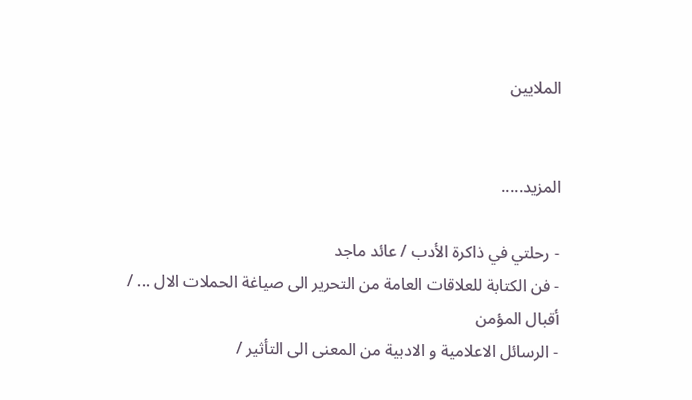الملايين


المزيد.....

- رحلتي في ذاكرة الأدب / عائد ماجد
- فن الكتابة للعلاقات العامة من التحرير الى صياغة الحملات الال ... / أقبال المؤمن
- الرسائل الاعلامية و الادبية من المعنى الى التأثير /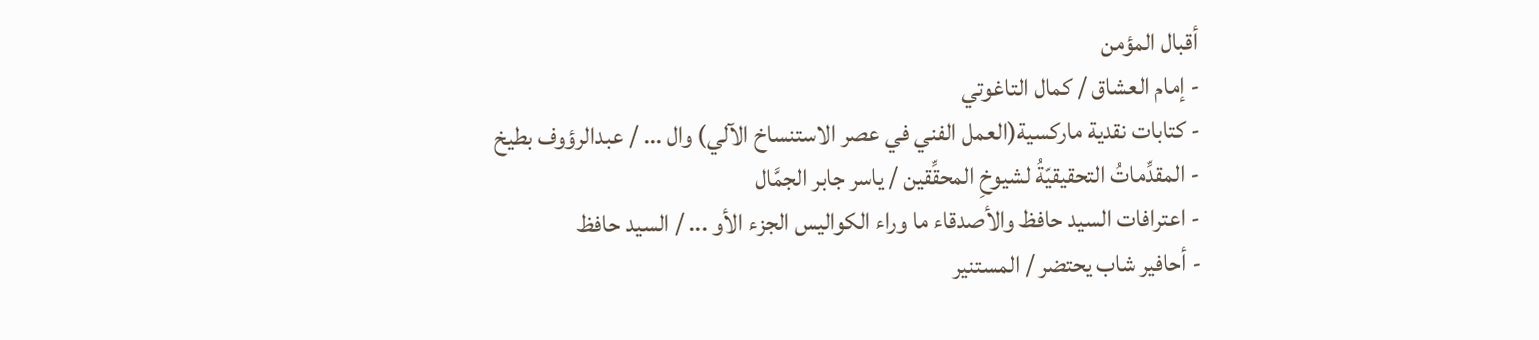أقبال المؤمن
- إمام العشاق / كمال التاغوتي
- كتابات نقدية ماركسية(العمل الفني في عصر الاستنساخ الآلي) وال ... / عبدالرؤوف بطيخ
- المقدِّماتُ التحقيقيّةُ لشيوخِ المحقِّقين / ياسر جابر الجمَّال
- اعترافات السيد حافظ والأصدقاء ما وراء الكواليس الجزء الأو ... / السيد حافظ
- أحافير شاب يحتضر / المستنير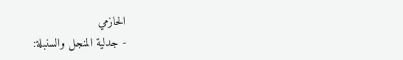الحازمي
- جدلية المنجل والسنبلة: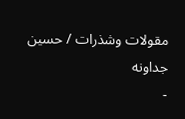مقولات وشذرات / حسين جداونه
-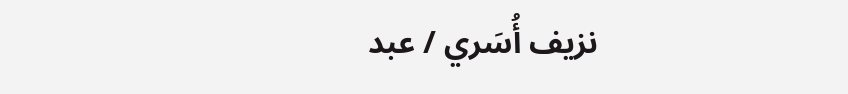نزيف أُسَري / عبد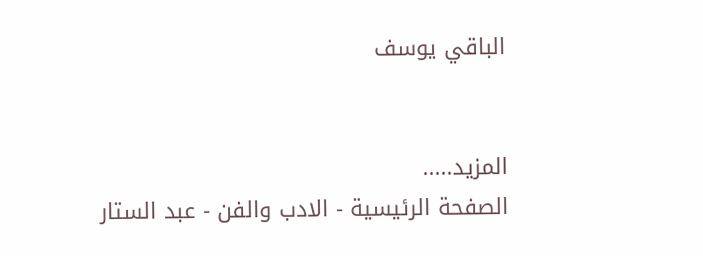الباقي يوسف


المزيد.....
الصفحة الرئيسية - الادب والفن - عبد الستار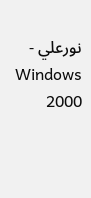نورعلي - Windows 2000